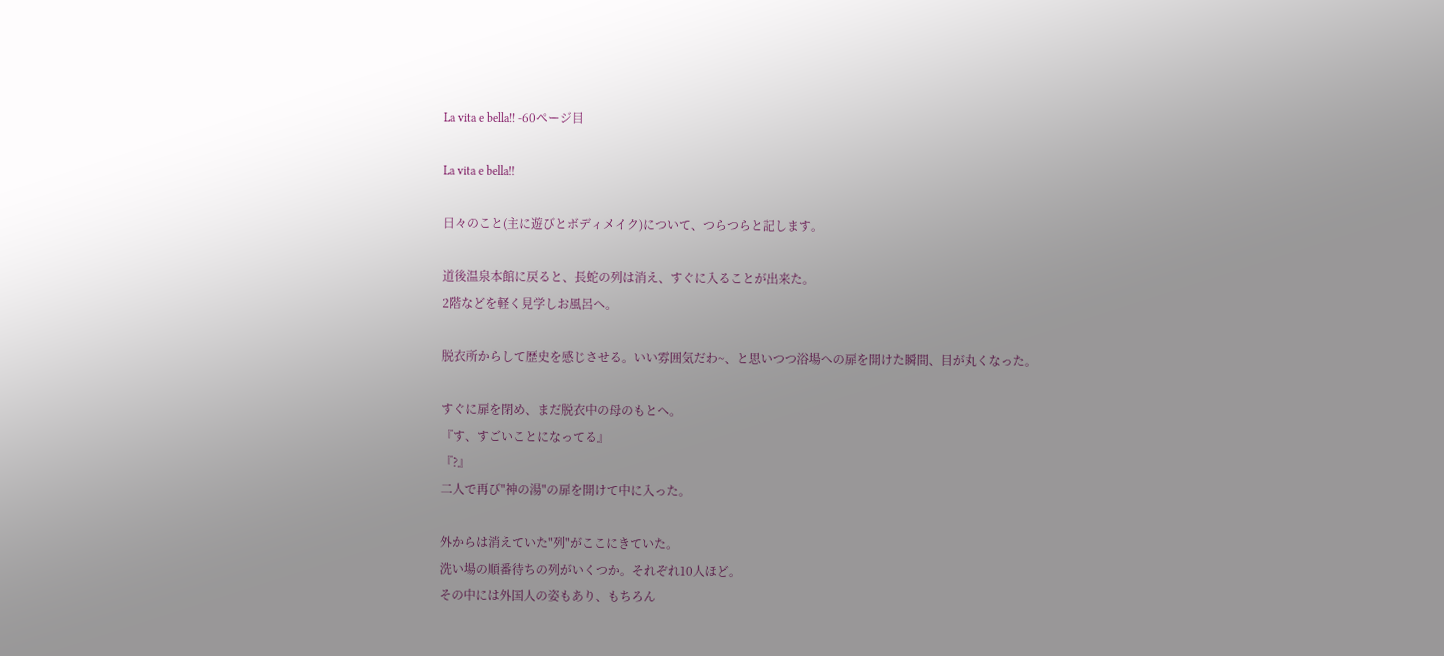La vita e bella!! -60ページ目

La vita e bella!!

日々のこと(主に遊びとボディメイク)について、つらつらと記します。

道後温泉本館に戻ると、長蛇の列は消え、すぐに入ることが出来た。
2階などを軽く見学しお風呂へ。

脱衣所からして歴史を感じさせる。いい雰囲気だわ~、と思いつつ浴場への扉を開けた瞬間、目が丸くなった。

すぐに扉を閉め、まだ脱衣中の母のもとへ。
『す、すごいことになってる』
『?』
二人で再び"神の湯"の扉を開けて中に入った。

外からは消えていた"列"がここにきていた。
洗い場の順番待ちの列がいくつか。それぞれ10人ほど。
その中には外国人の姿もあり、もちろん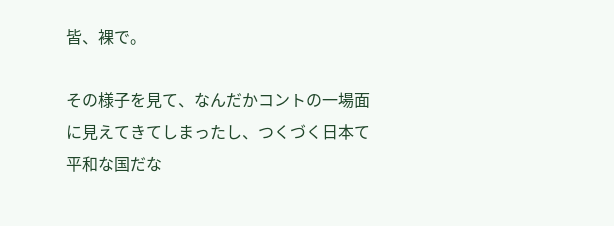皆、裸で。

その様子を見て、なんだかコントの一場面に見えてきてしまったし、つくづく日本て平和な国だな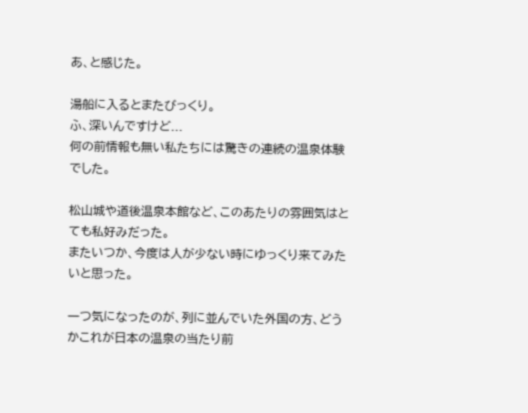あ、と感じた。

湯船に入るとまたびっくり。
ふ、深いんですけど...
何の前情報も無い私たちには驚きの連続の温泉体験でした。

松山城や道後温泉本館など、このあたりの雰囲気はとても私好みだった。
またいつか、今度は人が少ない時にゆっくり来てみたいと思った。

一つ気になったのが、列に並んでいた外国の方、どうかこれが日本の温泉の当たり前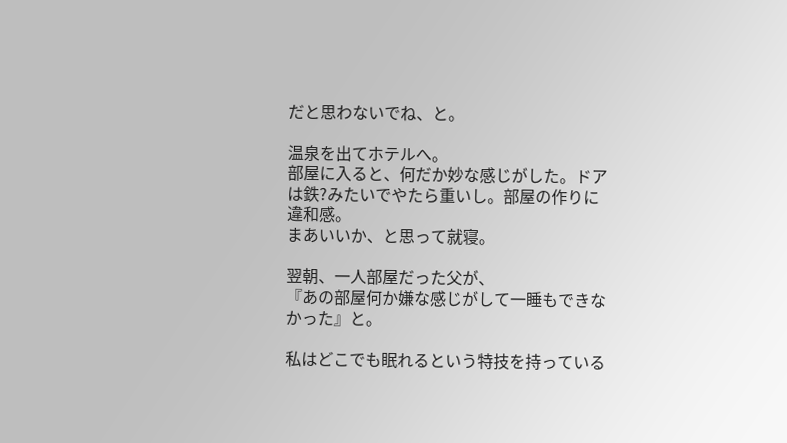だと思わないでね、と。

温泉を出てホテルへ。
部屋に入ると、何だか妙な感じがした。ドアは鉄?みたいでやたら重いし。部屋の作りに違和感。
まあいいか、と思って就寝。

翌朝、一人部屋だった父が、
『あの部屋何か嫌な感じがして一睡もできなかった』と。

私はどこでも眠れるという特技を持っている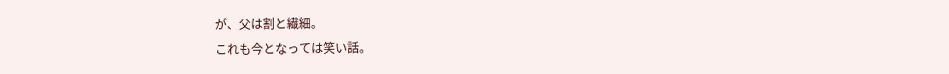が、父は割と繊細。
これも今となっては笑い話。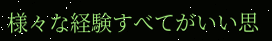様々な経験すべてがいい思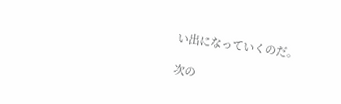い出になっていくのだ。

次の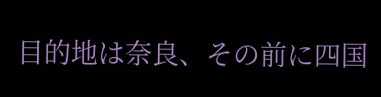目的地は奈良、その前に四国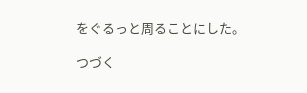をぐるっと周ることにした。

つづく